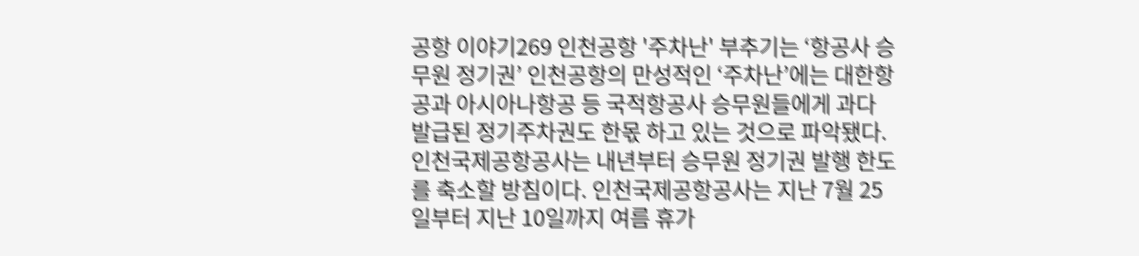공항 이야기269 인천공항 '주차난' 부추기는 ‘항공사 승무원 정기권’ 인천공항의 만성적인 ‘주차난’에는 대한항공과 아시아나항공 등 국적항공사 승무원들에게 과다 발급된 정기주차권도 한몫 하고 있는 것으로 파악됐다. 인천국제공항공사는 내년부터 승무원 정기권 발행 한도를 축소할 방침이다. 인천국제공항공사는 지난 7월 25일부터 지난 10일까지 여름 휴가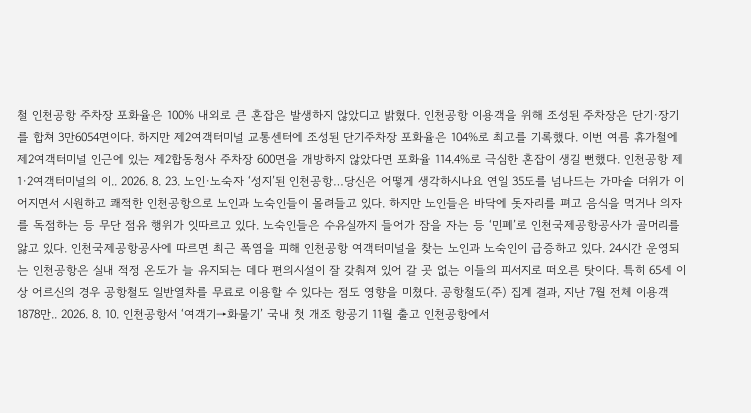철 인천공항 주차장 포화율은 100% 내외로 큰 혼잡은 발생하지 않았디고 밝혔다. 인천공항 이용객을 위해 조성된 주차장은 단기·장기를 합쳐 3만6054면이다. 하지만 제2여객터미널 교통센터에 조성된 단기주차장 포화율은 104%로 최고를 기록했다. 이번 여름 휴가철에 제2여객터미널 인근에 있는 제2합동청사 주차장 600면을 개방하지 않았다면 포화율 114.4%로 극심한 혼잡이 생길 뻔했다. 인천공항 제1·2여객터미널의 이.. 2026. 8. 23. 노인·노숙자 ‘성지’된 인천공항…당신은 어떻게 생각하시나요 연일 35도를 넘나드는 가마솥 더위가 이어지면서 시원하고 쾌적한 인천공항으로 노인과 노숙인들이 몰려들고 있다. 하지만 노인들은 바닥에 돗자리를 펴고 음식을 먹거나 의자를 독점하는 등 무단 점유 행위가 잇따르고 있다. 노숙인들은 수유실까지 들어가 잠을 자는 등 ‘민폐’로 인천국제공항공사가 골머리를 앓고 있다. 인천국제공항공사에 따르면 최근 폭염을 피해 인천공항 여객터미널을 찾는 노인과 노숙인이 급증하고 있다. 24시간 운영되는 인천공항은 실내 적정 온도가 늘 유지되는 데다 편의시설이 잘 갖춰져 있어 갈 곳 없는 이들의 피서지로 떠오른 탓이다. 특히 65세 이상 어르신의 경우 공항철도 일반열차를 무료로 이용할 수 있다는 점도 영향을 미쳤다. 공항철도(주) 집계 결과, 지난 7월 전체 이용객 1878만.. 2026. 8. 10. 인천공항서 ‘여객기→화물기’ 국내 첫 개조 항공기 11월 출고 인천공항에서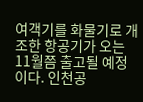여객기를 화물기로 개조한 항공기가 오는 11월쯤 출고될 예정이다. 인천공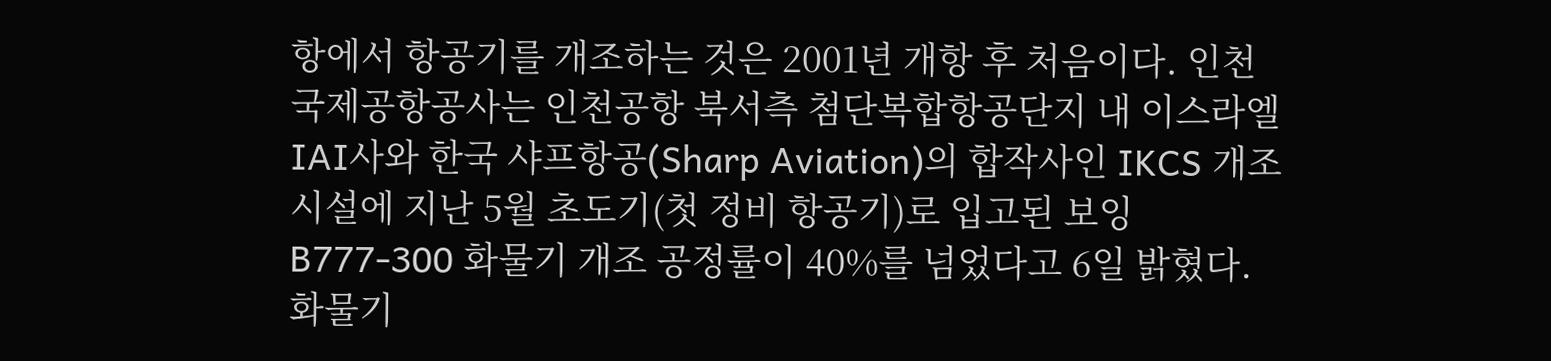항에서 항공기를 개조하는 것은 2001년 개항 후 처음이다. 인천국제공항공사는 인천공항 북서측 첨단복합항공단지 내 이스라엘 IAI사와 한국 샤프항공(Sharp Aviation)의 합작사인 IKCS 개조시설에 지난 5월 초도기(첫 정비 항공기)로 입고된 보잉 B777-300 화물기 개조 공정률이 40%를 넘었다고 6일 밝혔다. 화물기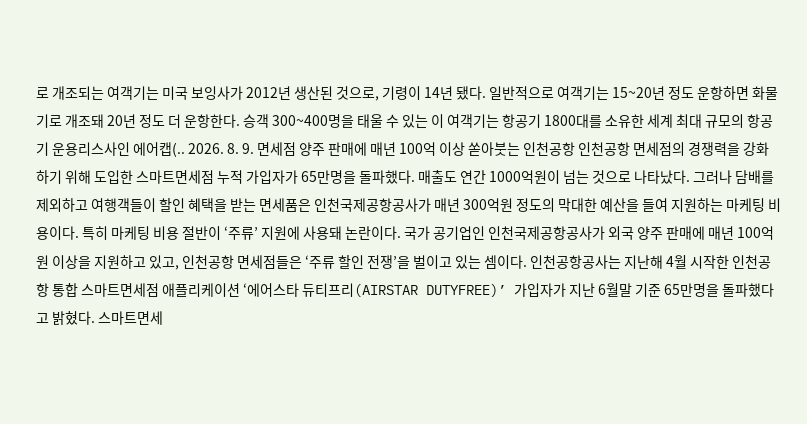로 개조되는 여객기는 미국 보잉사가 2012년 생산된 것으로, 기령이 14년 됐다. 일반적으로 여객기는 15~20년 정도 운항하면 화물기로 개조돼 20년 정도 더 운항한다. 승객 300~400명을 태울 수 있는 이 여객기는 항공기 1800대를 소유한 세계 최대 규모의 항공기 운용리스사인 에어캡(.. 2026. 8. 9. 면세점 양주 판매에 매년 100억 이상 쏟아붓는 인천공항 인천공항 면세점의 경쟁력을 강화하기 위해 도입한 스마트면세점 누적 가입자가 65만명을 돌파했다. 매출도 연간 1000억원이 넘는 것으로 나타났다. 그러나 담배를 제외하고 여행객들이 할인 혜택을 받는 면세품은 인천국제공항공사가 매년 300억원 정도의 막대한 예산을 들여 지원하는 마케팅 비용이다. 특히 마케팅 비용 절반이 ‘주류’ 지원에 사용돼 논란이다. 국가 공기업인 인천국제공항공사가 외국 양주 판매에 매년 100억원 이상을 지원하고 있고, 인천공항 면세점들은 ‘주류 할인 전쟁’을 벌이고 있는 셈이다. 인천공항공사는 지난해 4월 시작한 인천공항 통합 스마트면세점 애플리케이션 ‘에어스타 듀티프리(AIRSTAR DUTYFREE)’ 가입자가 지난 6월말 기준 65만명을 돌파했다고 밝혔다. 스마트면세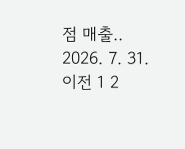점 매출.. 2026. 7. 31. 이전 1 2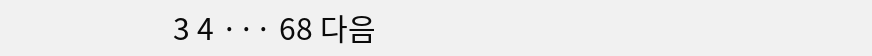3 4 ··· 68 다음